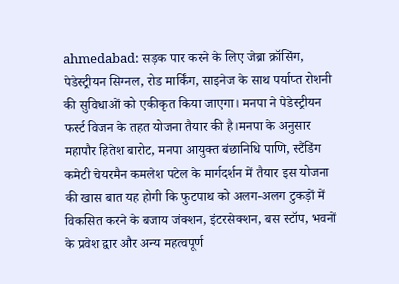ahmedabad: सड़क पार करने के लिए जेब्रा क्रॉसिंग, पेडेस्ट्रीयन सिग्नल, रोड मार्किंग, साइनेज के साथ पर्याप्त रोशनी की सुविधाओं को एकीकृत किया जाएगा। मनपा ने पेडेस्ट्रीयन फर्स्ट विजन के तहत योजना तैयार की है।मनपा के अनुसार महापौर हितेश बारोट, मनपा आयुक्त बंछानिधि पाणि, स्टैंडिंग कमेटी चेयरमैन कमलेश पटेल के मार्गदर्शन में तैयार इस योजना की खास बात यह होगी कि फुटपाथ को अलग-अलग टुकड़ों में विकसित करने के बजाय जंक्शन, इंटरसेक्शन, बस स्टॉप, भवनों के प्रवेश द्वार और अन्य महत्वपूर्ण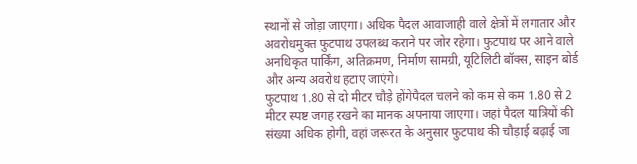स्थानों से जोड़ा जाएगा। अधिक पैदल आवाजाही वाले क्षेत्रों में लगातार और अवरोधमुक्त फुटपाथ उपलब्ध कराने पर जोर रहेगा। फुटपाथ पर आने वाले अनधिकृत पार्किंग, अतिक्रमण, निर्माण सामग्री, यूटिलिटी बॉक्स, साइन बोर्ड और अन्य अवरोध हटाए जाएंगे।
फुटपाथ 1.80 से दो मीटर चौड़े होंगेपैदल चलने को कम से कम 1.80 से 2 मीटर स्पष्ट जगह रखने का मानक अपनाया जाएगा। जहां पैदल यात्रियों की संख्या अधिक होगी, वहां जरूरत के अनुसार फुटपाथ की चौड़ाई बढ़ाई जा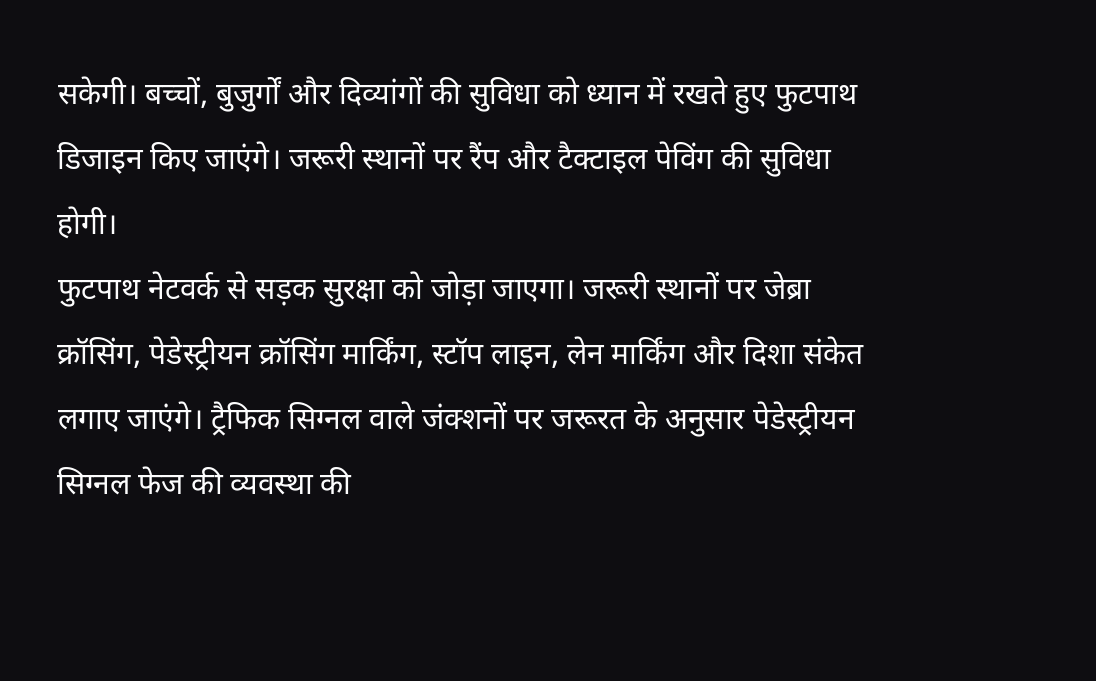सकेगी। बच्चों, बुजुर्गों और दिव्यांगों की सुविधा को ध्यान में रखते हुए फुटपाथ डिजाइन किए जाएंगे। जरूरी स्थानों पर रैंप और टैक्टाइल पेविंग की सुविधा होगी।
फुटपाथ नेटवर्क से सड़क सुरक्षा को जोड़ा जाएगा। जरूरी स्थानों पर जेब्रा क्रॉसिंग, पेडेस्ट्रीयन क्रॉसिंग मार्किंग, स्टॉप लाइन, लेन मार्किंग और दिशा संकेत लगाए जाएंगे। ट्रैफिक सिग्नल वाले जंक्शनों पर जरूरत के अनुसार पेडेस्ट्रीयन सिग्नल फेज की व्यवस्था की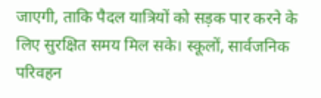जाएगी, ताकि पैदल यात्रियों को सड़क पार करने के लिए सुरक्षित समय मिल सके। स्कूलों, सार्वजनिक परिवहन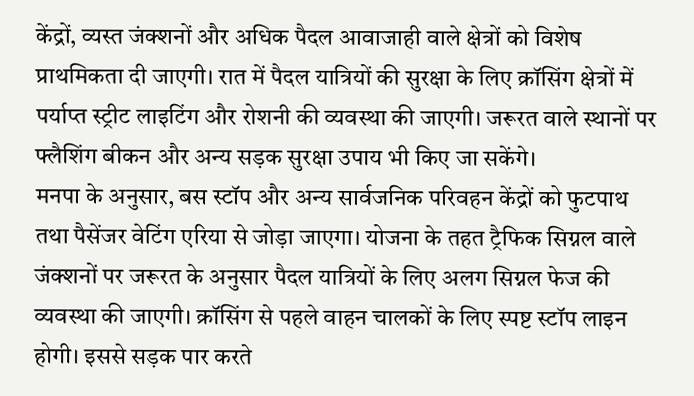केंद्रों, व्यस्त जंक्शनों और अधिक पैदल आवाजाही वाले क्षेत्रों को विशेष प्राथमिकता दी जाएगी। रात में पैदल यात्रियों की सुरक्षा के लिए क्रॉसिंग क्षेत्रों में पर्याप्त स्ट्रीट लाइटिंग और रोशनी की व्यवस्था की जाएगी। जरूरत वाले स्थानों पर फ्लैशिंग बीकन और अन्य सड़क सुरक्षा उपाय भी किए जा सकेंगे।
मनपा के अनुसार, बस स्टॉप और अन्य सार्वजनिक परिवहन केंद्रों को फुटपाथ तथा पैसेंजर वेटिंग एरिया से जोड़ा जाएगा। योजना के तहत ट्रैफिक सिग्नल वाले जंक्शनों पर जरूरत के अनुसार पैदल यात्रियों के लिए अलग सिग्नल फेज की व्यवस्था की जाएगी। क्रॉसिंग से पहले वाहन चालकों के लिए स्पष्ट स्टॉप लाइन होगी। इससे सड़क पार करते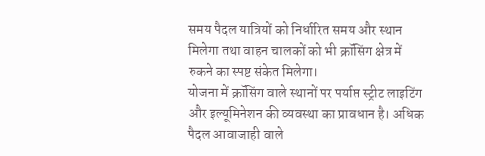समय पैदल यात्रियों को निर्धारित समय और स्थान मिलेगा तथा वाहन चालकों को भी क्रॉसिंग क्षेत्र में रुकने का स्पष्ट संकेत मिलेगा।
योजना में क्रॉसिंग वाले स्थानों पर पर्याप्त स्ट्रीट लाइटिंग और इल्यूमिनेशन की व्यवस्था का प्रावधान है। अधिक पैदल आवाजाही वाले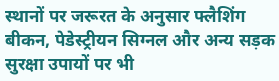स्थानों पर जरूरत के अनुसार फ्लैशिंग बीकन, पेडेस्ट्रीयन सिग्नल और अन्य सड़क सुरक्षा उपायों पर भी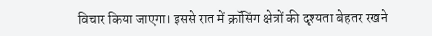विचार किया जाएगा। इससे रात में क्रॉसिंग क्षेत्रों की दृश्यता बेहतर रखने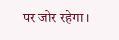पर जोर रहेगा।